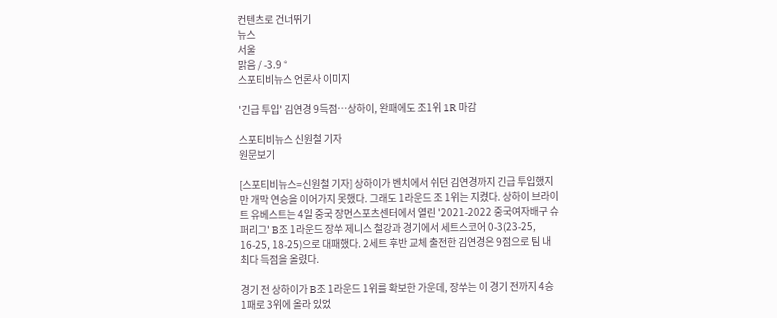컨텐츠로 건너뛰기
뉴스
서울
맑음 / -3.9 °
스포티비뉴스 언론사 이미지

'긴급 투입' 김연경 9득점…상하이, 완패에도 조1위 1R 마감

스포티비뉴스 신원철 기자
원문보기

[스포티비뉴스=신원철 기자] 상하이가 벤치에서 쉬던 김연경까지 긴급 투입했지만 개막 연승을 이어가지 못했다. 그래도 1라운드 조 1위는 지켰다. 상하이 브라이트 유베스트는 4일 중국 장먼스포츠센터에서 열린 '2021-2022 중국여자배구 슈퍼리그' B조 1라운드 장쑤 제니스 철강과 경기에서 세트스코어 0-3(23-25, 16-25, 18-25)으로 대패했다. 2세트 후반 교체 출전한 김연경은 9점으로 팀 내 최다 득점을 올렸다.

경기 전 상하이가 B조 1라운드 1위를 확보한 가운데, 장쑤는 이 경기 전까지 4승 1패로 3위에 올라 있었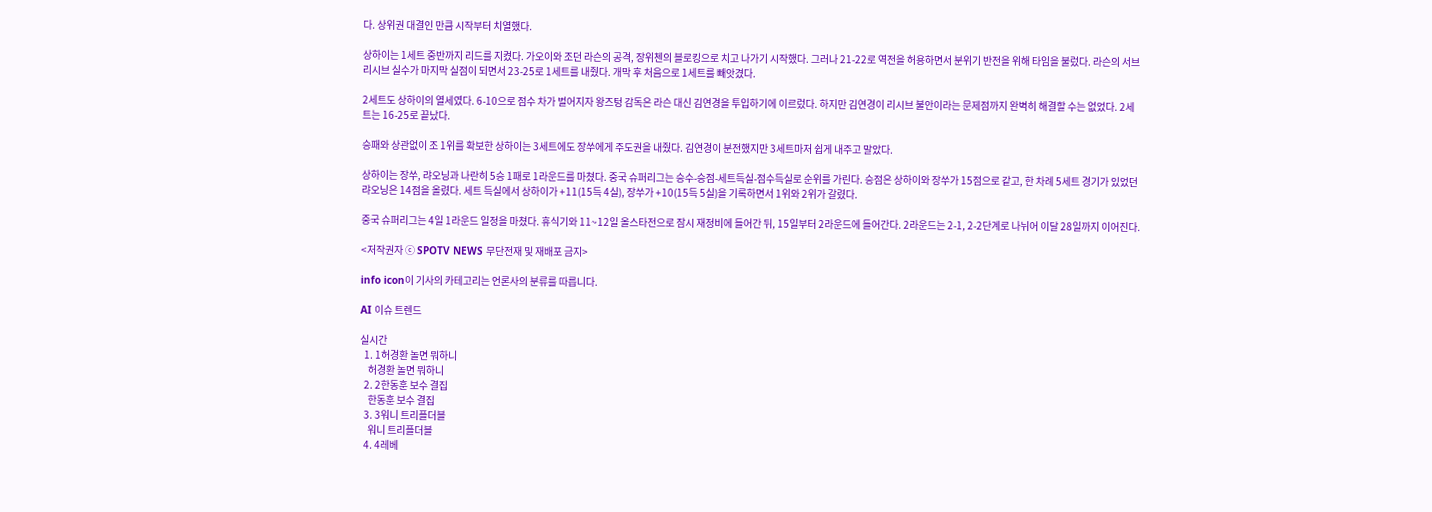다. 상위권 대결인 만큼 시작부터 치열했다.

상하이는 1세트 중반까지 리드를 지켰다. 가오이와 조던 라슨의 공격, 장위첸의 블로킹으로 치고 나가기 시작했다. 그러나 21-22로 역전을 허용하면서 분위기 반전을 위해 타임을 불렀다. 라슨의 서브 리시브 실수가 마지막 실점이 되면서 23-25로 1세트를 내줬다. 개막 후 처음으로 1세트를 빼앗겼다.

2세트도 상하이의 열세였다. 6-10으로 점수 차가 벌어지자 왕즈텅 감독은 라슨 대신 김연경을 투입하기에 이르렀다. 하지만 김연경이 리시브 불안이라는 문제점까지 완벽히 해결할 수는 없었다. 2세트는 16-25로 끝났다.

승패와 상관없이 조 1위를 확보한 상하이는 3세트에도 장쑤에게 주도권을 내줬다. 김연경이 분전했지만 3세트마저 쉽게 내주고 말았다.

상하이는 장쑤, 랴오닝과 나란히 5승 1패로 1라운드를 마쳤다. 중국 슈퍼리그는 승수-승점-세트득실-점수득실로 순위를 가린다. 승점은 상하이와 장쑤가 15점으로 같고, 한 차례 5세트 경기가 있었던 랴오닝은 14점을 올렸다. 세트 득실에서 상하이가 +11(15득 4실), 장쑤가 +10(15득 5실)을 기록하면서 1위와 2위가 갈렸다.

중국 슈퍼리그는 4일 1라운드 일정을 마쳤다. 휴식기와 11~12일 올스타전으로 잠시 재정비에 들어간 뒤, 15일부터 2라운드에 들어간다. 2라운드는 2-1, 2-2단계로 나뉘어 이달 28일까지 이어진다.

<저작권자 ⓒ SPOTV NEWS 무단전재 및 재배포 금지>

info icon이 기사의 카테고리는 언론사의 분류를 따릅니다.

AI 이슈 트렌드

실시간
  1. 1허경환 놀면 뭐하니
    허경환 놀면 뭐하니
  2. 2한동훈 보수 결집
    한동훈 보수 결집
  3. 3워니 트리플더블
    워니 트리플더블
  4. 4레베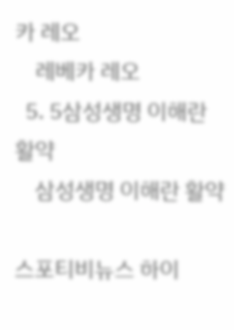카 레오
    레베카 레오
  5. 5삼성생명 이해란 활약
    삼성생명 이해란 활약

스포티비뉴스 하이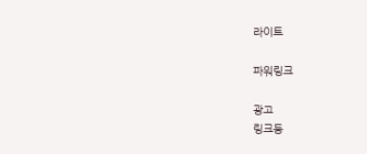라이트

파워링크

광고
링크등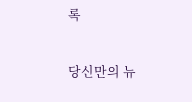록

당신만의 뉴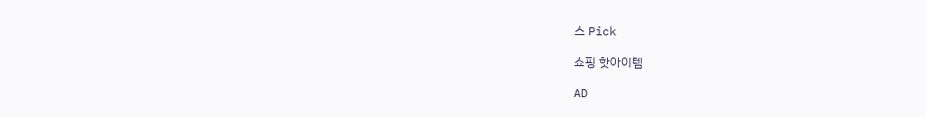스 Pick

쇼핑 핫아이템

AD